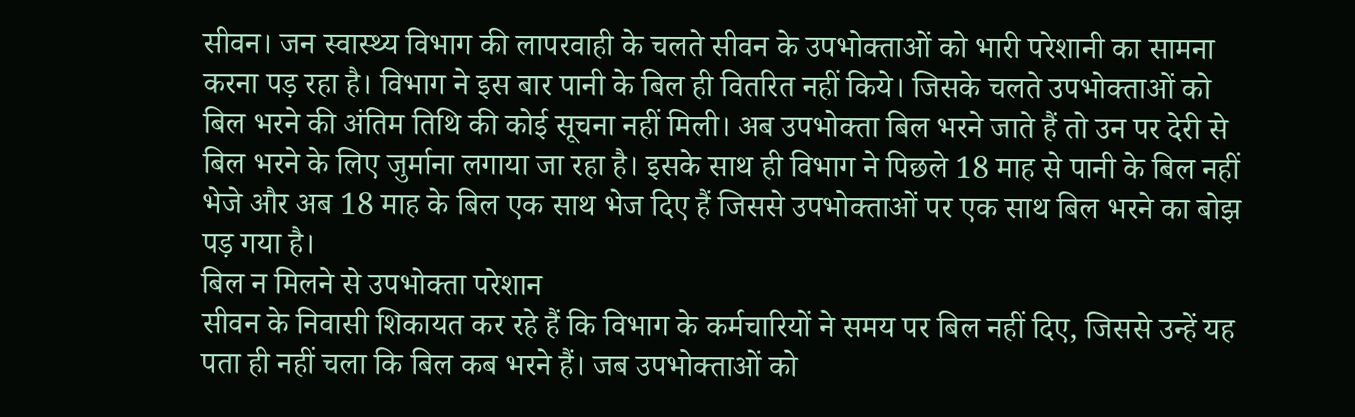सीवन। जन स्वास्थ्य विभाग की लापरवाही के चलते सीवन के उपभोक्ताओं को भारी परेशानी का सामना करना पड़ रहा है। विभाग ने इस बार पानी के बिल ही वितरित नहीं किये। जिसके चलते उपभोक्ताओं को बिल भरने की अंतिम तिथि की कोई सूचना नहीं मिली। अब उपभोक्ता बिल भरने जाते हैं तो उन पर देरी से बिल भरने के लिए जुर्माना लगाया जा रहा है। इसके साथ ही विभाग ने पिछले 18 माह से पानी के बिल नहीं भेजे और अब 18 माह के बिल एक साथ भेज दिए हैं जिससे उपभोक्ताओं पर एक साथ बिल भरने का बोझ पड़ गया है।
बिल न मिलने से उपभोक्ता परेशान
सीवन के निवासी शिकायत कर रहे हैं कि विभाग के कर्मचारियों ने समय पर बिल नहीं दिए, जिससे उन्हें यह पता ही नहीं चला कि बिल कब भरने हैं। जब उपभोक्ताओं को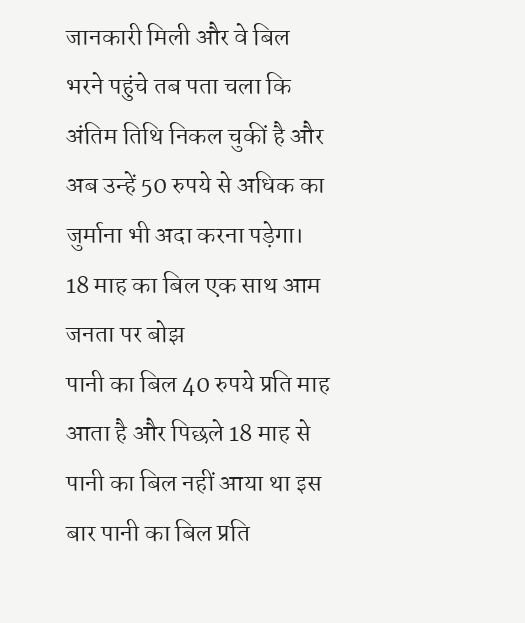जानकारी मिली और वे बिल भरने पहुंचे तब पता चला कि अंतिम तिथि निकल चुकीं है और अब उन्हें 50 रुपये से अधिक का जुर्माना भी अदा करना पड़ेगा।
18 माह का बिल एक साथ आम जनता पर बोझ
पानी का बिल 40 रुपये प्रति माह आता है और पिछले 18 माह से पानी का बिल नहीं आया था इस बार पानी का बिल प्रति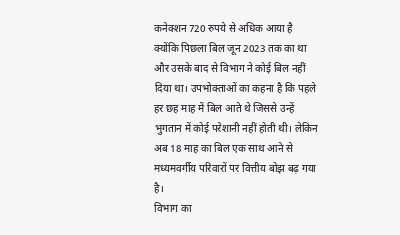कनेक्शन 720 रुपये से अधिक आया है क्योंकि पिछला बिल जून 2023 तक का था और उसके बाद से विभाग ने कोई बिल नहीं दिया था। उपभोक्ताओं का कहना है कि पहले हर छह माह में बिल आते थे जिससे उन्हें भुगतान में कोई परेशानी नहीं होती थी। लेकिन अब 18 माह का बिल एक साथ आने से मध्यमवर्गीय परिवारों पर वित्तीय बोझ बढ़ गया है।
विभाग का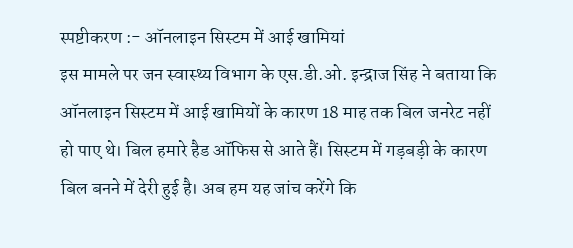स्पष्टीकरण :- ऑनलाइन सिस्टम में आई खामियां
इस मामले पर जन स्वास्थ्य विभाग के एस.डी.ओ. इन्द्राज सिंह ने बताया कि ऑनलाइन सिस्टम में आई खामियों के कारण 18 माह तक बिल जनरेट नहीं हो पाए थे। बिल हमारे हैड ऑफिस से आते हैं। सिस्टम में गड़बड़ी के कारण बिल बनने में देरी हुई है। अब हम यह जांच करेंगे कि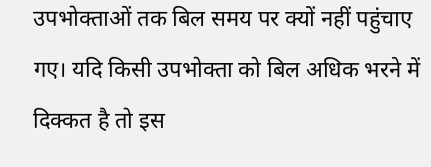उपभोक्ताओं तक बिल समय पर क्यों नहीं पहुंचाए गए। यदि किसी उपभोक्ता को बिल अधिक भरने में दिक्कत है तो इस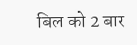बिल को 2 बार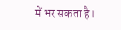में भर सकता है।